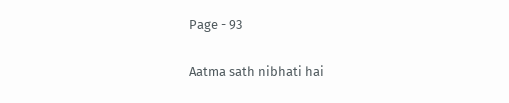Page - 93

Aatma sath nibhati hai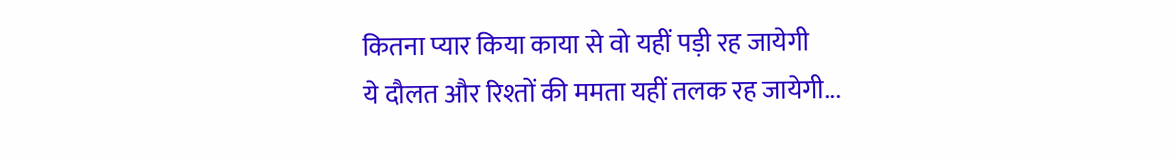कितना प्यार किया काया से वो यहीं पड़ी रह जायेगी
ये दौलत और रिश्तों की ममता यहीं तलक रह जायेगी...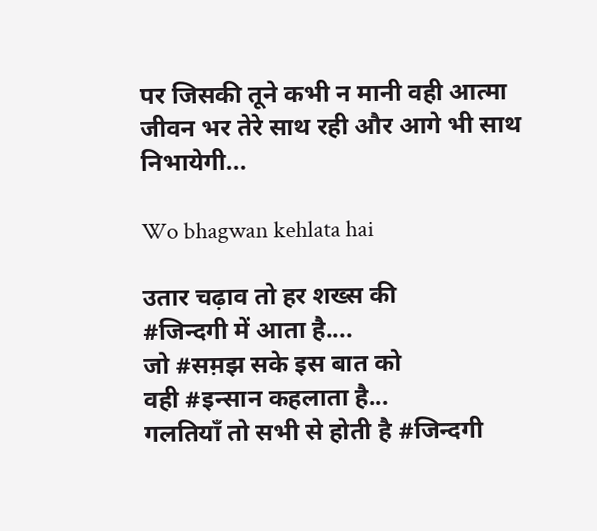पर जिसकी तूने कभी न मानी वही आत्मा
जीवन भर तेरे साथ रही और आगे भी साथ निभायेगी...

Wo bhagwan kehlata hai

उतार चढ़ाव तो हर शख्स की
#जिन्दगी में आता है....
जो #सम़झ सके इस बात को
वही #इन्सान कहलाता है...
गलतियाँ तो सभी से होती है #जिन्दगी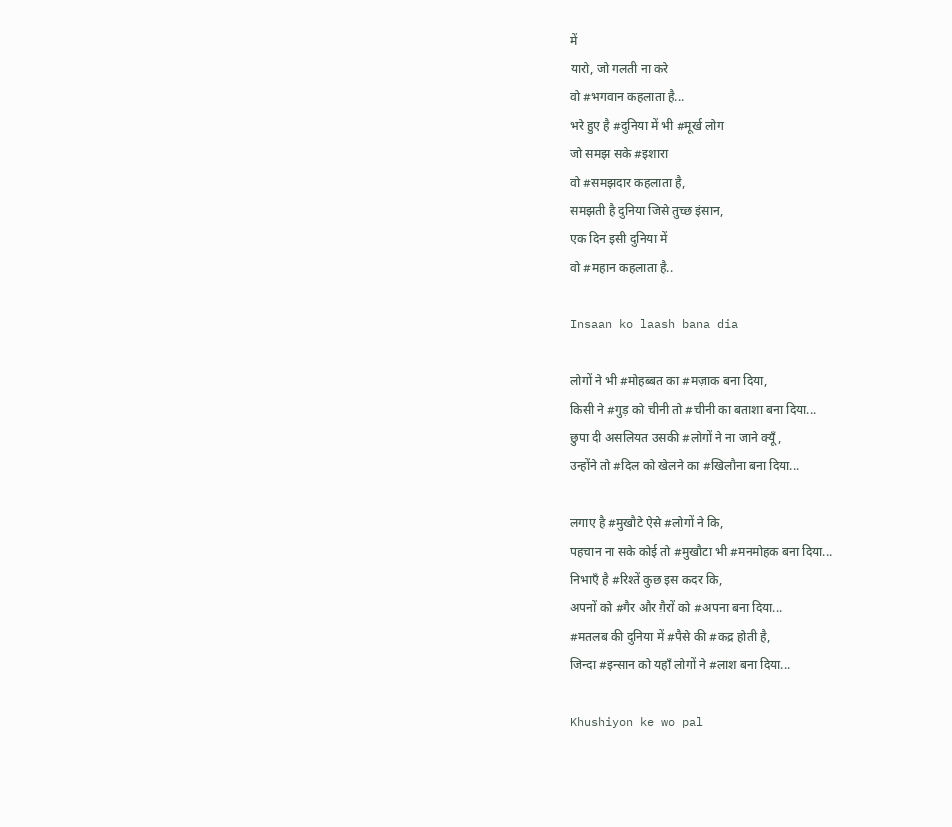में
यारो, जो गलती ना करे
वो #भगवान कहलाता है...
भरे हुए है #दुनिया में भी #मूर्ख लोग
जो समझ सके #इशारा
वो #समझदार कहलाता है,
समझती है दुनिया जिसे तुच्छ इंसान,
एक दिन इसी दुनिया में
वो #महान कहलाता है..

Insaan ko laash bana dia

लोगों ने भी #मोहब्बत का #मज़ाक बना दिया,
किसी ने #गुड़ को चीनी तो #चीनी का बताशा बना दिया...
छुपा दी असलियत उसकी #लोगों ने ना जाने क्यूँ,
उन्होंने तो #दिल को खेलने का #खिलौना बना दिया...

लगाए है #मुखौटे ऐसे #लोगों ने कि,
पहचान ना सके कोई तो #मुखौटा भी #मनमोहक बना दिया...
निभाएँ है #रिश्तें कुछ इस कदर कि,
अपनों को #गैर और ग़ैरों को #अपना बना दिया...
#मतलब की दुनिया में #पैसे की #कद्र होती है,
जिन्दा #इन्सान को यहाँ लोगों ने #लाश बना दिया...

Khushiyon ke wo pal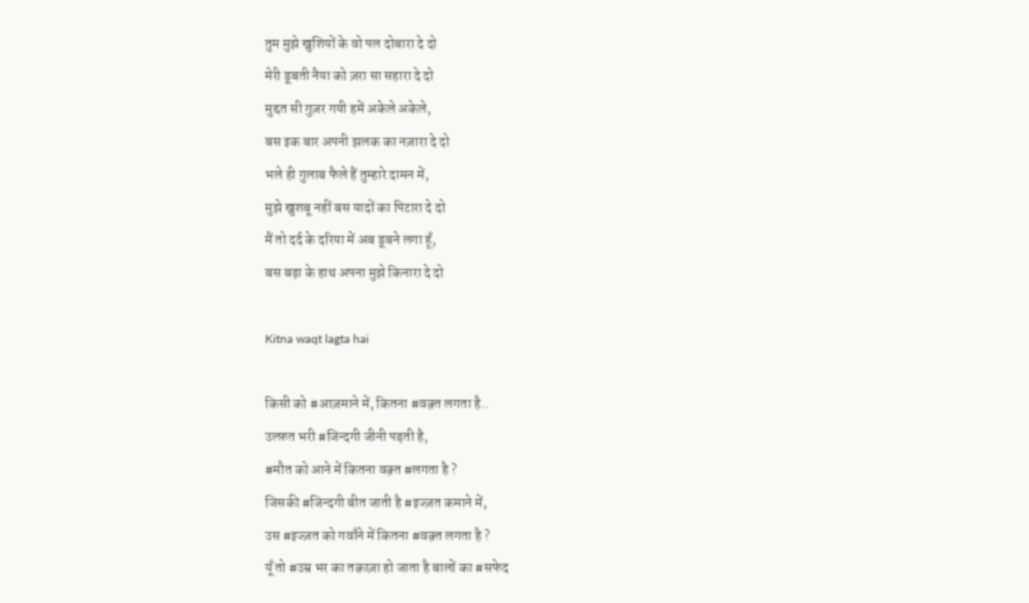तुम मुझे खुशियों के वो पल दोबारा दे दो
मेरी डूबती नैया को ज़रा सा सहारा दे दो
मुद्दत सी गुज़र गयी हमें अकेले अकेले,
बस इक बार अपनी झलक का नज़ारा दे दो
भले ही गुलाब फैले हैं तुम्हारे दामन में,
मुझे खुशबू नहीं बस यादों का पिटारा दे दो
मैं तो दर्द के दरिया में अब डूबने लगा हूँ,
बस बढ़ा के हाथ अपना मुझे किनारा दे दो

Kitna waqt lagta hai

किसी को #आज़माने में, कितना #वक़्त लगता है..
उल्फ़त भरी #जिन्दगी जीनी पड़ती है,
#मौत को आने में कितना वक़्त #लगता है ?
जिसकी #जिन्दगी बीत जाती है #इज्ज़त कमाने में,
उस #इज्ज़त को गवाँने में कितना #वक़्त लगता है ?
यूँ तो #उम्र भर का तक़ाज़ा हो जाता है बालों का #सफेद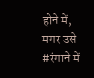होने में,
मगर उसे #रंगाने में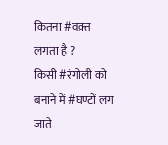कितना #वक़्त लगता है ?
किसी #रंगोली को बनाने में #घण्टों लग जाते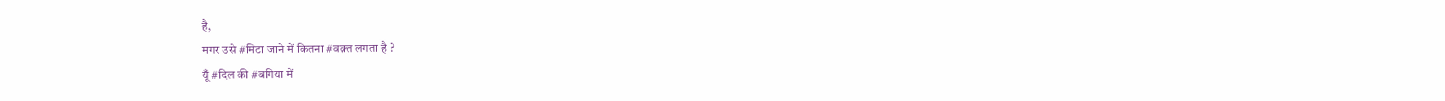है,
मगर उसे #मिटा जाने में कितना #वक़्त लगता है ?
यूँ #दिल की #बगिया में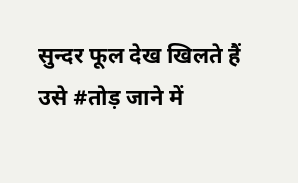सुन्दर फूल देख खिलते हैं
उसे #तोड़ जाने में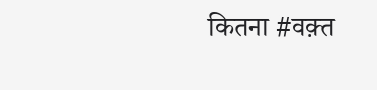कितना #वक़्त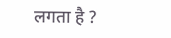लगता है ?